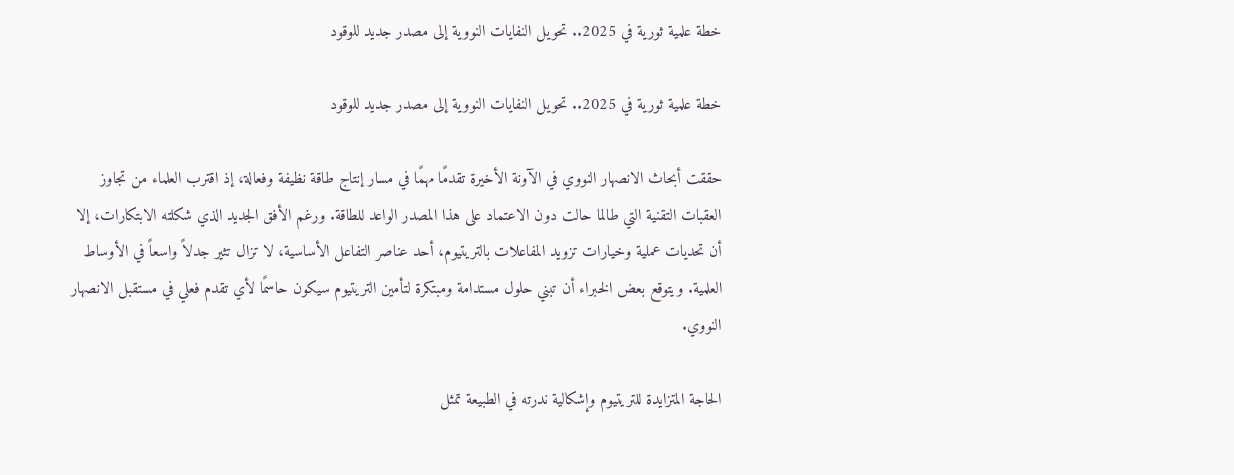خطة علمية ثورية في 2025.. تحويل النفايات النووية إلى مصدر جديد للوقود

خطة علمية ثورية في 2025.. تحويل النفايات النووية إلى مصدر جديد للوقود

حققت أبحاث الانصهار النووي في الآونة الأخيرة تقدمًا مهمًا في مسار إنتاج طاقة نظيفة وفعالة، إذ اقترب العلماء من تجاوز العقبات التقنية التي طالما حالت دون الاعتماد على هذا المصدر الواعد للطاقة. ورغم الأفق الجديد الذي شكلته الابتكارات، إلا أن تحديات عملية وخيارات تزويد المفاعلات بالتريتيوم، أحد عناصر التفاعل الأساسية، لا تزال تثير جدلاً واسعاً في الأوساط العلمية. ويتوقع بعض الخبراء أن تبني حلول مستدامة ومبتكرة لتأمين التريتيوم سيكون حاسمًا لأي تقدم فعلي في مستقبل الانصهار النووي.

الحاجة المتزايدة للتريتيوم وإشكالية ندرته في الطبيعة تمثل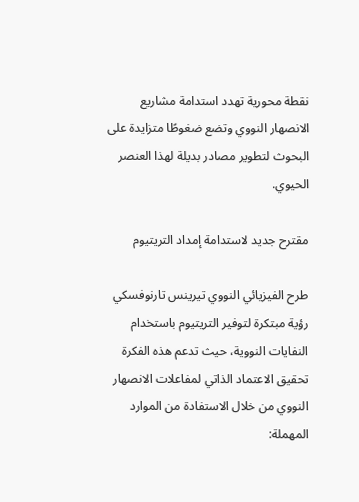نقطة محورية تهدد استدامة مشاريع الانصهار النووي وتضع ضغوطًا متزايدة على البحوث لتطوير مصادر بديلة لهذا العنصر الحيوي.

مقترح جديد لاستدامة إمداد التريتيوم

طرح الفيزيائي النووي تيرينس تارنوفسكي رؤية مبتكرة لتوفير التريتيوم باستخدام النفايات النووية، حيث تدعم هذه الفكرة تحقيق الاعتماد الذاتي لمفاعلات الانصهار النووي من خلال الاستفادة من الموارد المهملة: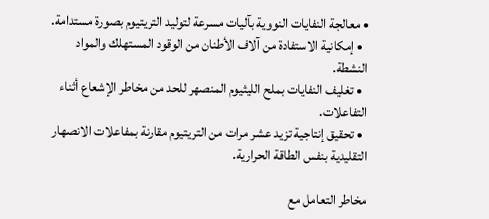• معالجة النفايات النووية بآليات مسرعة لتوليد التريتيوم بصورة مستدامة.
  • إمكانية الاستفادة من آلاف الأطنان من الوقود المستهلك والمواد النشطة.
  • تغليف النفايات بملح الليثيوم المنصهر للحد من مخاطر الإشعاع أثناء التفاعلات.
  • تحقيق إنتاجية تزيد عشر مرات من التريتيوم مقارنة بمفاعلات الانصهار التقليدية بنفس الطاقة الحرارية.

مخاطر التعامل مع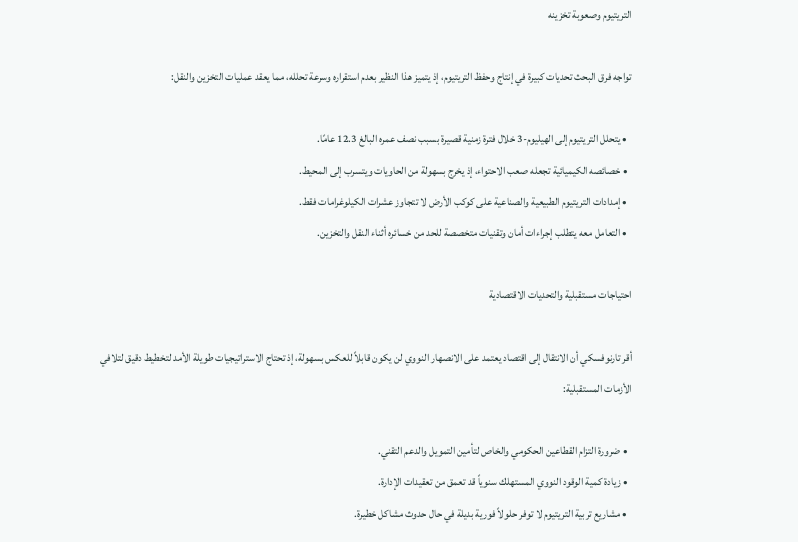التريتيوم وصعوبة تخزينه

تواجه فرق البحث تحديات كبيرة في إنتاج وحفظ التريتيوم، إذ يتميز هذا النظير بعدم استقراره وسرعة تحلله، مما يعقد عمليات التخزين والنقل:

  • يتحلل التريتيوم إلى الهيليوم-3 خلال فترة زمنية قصيرة بسبب نصف عمره البالغ 12.3 عامًا.
  • خصائصه الكيميائية تجعله صعب الاحتواء، إذ يخرج بسهولة من الحاويات ويتسرب إلى المحيط.
  • إمدادات التريتيوم الطبيعية والصناعية على كوكب الأرض لا تتجاوز عشرات الكيلوغرامات فقط.
  • التعامل معه يتطلب إجراءات أمان وتقنيات متخصصة للحد من خسائره أثناء النقل والتخزين.

احتياجات مستقبلية والتحديات الاقتصادية

أقر تارنوفسكي أن الانتقال إلى اقتصاد يعتمد على الانصهار النووي لن يكون قابلاً للعكس بسهولة، إذ تحتاج الاستراتيجيات طويلة الأمد لتخطيط دقيق لتلافي الأزمات المستقبلية:

  • ضرورة التزام القطاعين الحكومي والخاص لتأمين التمويل والدعم التقني.
  • زيادة كمية الوقود النووي المستهلك سنوياً قد تعمق من تعقيدات الإدارة.
  • مشاريع تربية التريتيوم لا توفر حلولاً فورية بديلة في حال حدوث مشاكل خطيرة.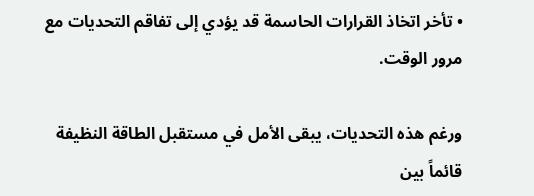• تأخر اتخاذ القرارات الحاسمة قد يؤدي إلى تفاقم التحديات مع مرور الوقت.

ورغم هذه التحديات، يبقى الأمل في مستقبل الطاقة النظيفة قائماً بين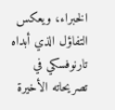الخبراء، ويعكس التفاؤل الذي أبداه تارنوفسكي في تصريحاته الأخيرة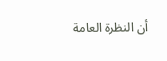أن النظرة العامة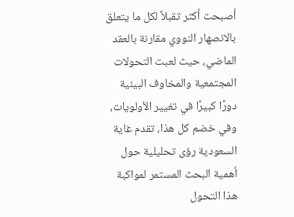أصبحت أكثر تقبلاً لكل ما يتعلق بالانصهار النووي مقارنة بالعقد الماضي، حيث لعبت التحولات المجتمعية والمخاوف البيئية دورًا كبيرًا في تغيير الأولويات، وفي خضم كل هذا، تقدم غاية السعودية رؤى تحليلية حول أهمية البحث المستمر لمواكبة هذا التحول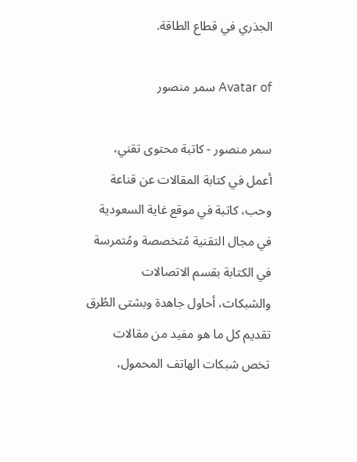الجذري في قطاع الطاقة.

Avatar of سمر منصور

سمر منصور - كاتبة محتوى تقني، أعمل في كتابة المقالات عن قناعة وحب، كاتبة في موقع غاية السعودية في مجال التقنية مُتخصصة ومُتمرسة في الكتابة بقسم الاتصالات والشبكات، أحاول جاهدة وبشتى الطُرق تقديم كل ما هو مفيد من مقالات تخص شبكات الهاتف المحمول،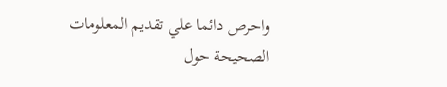واحرص دائما علي تقديم المعلومات الصحيحة حول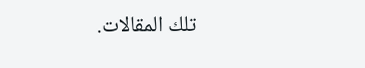تلك المقالات.